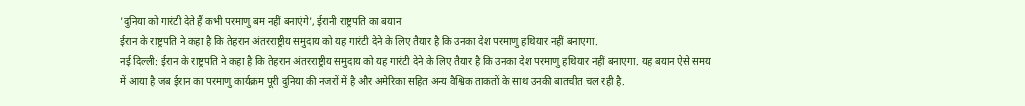'दुनिया को गारंटी देते हैं कभी परमाणु बम नहीं बनाएंगे', ईरानी राष्ट्रपति का बयान
ईरान के राष्ट्रपति ने कहा है कि तेहरान अंतरराष्ट्रीय समुदाय को यह गारंटी देने के लिए तैयार है कि उनका देश परमाणु हथियार नहीं बनाएगा.
नई दिल्ली: ईरान के राष्ट्रपति ने कहा है कि तेहरान अंतरराष्ट्रीय समुदाय को यह गारंटी देने के लिए तैयार है कि उनका देश परमाणु हथियार नहीं बनाएगा. यह बयान ऐसे समय में आया है जब ईरान का परमाणु कार्यक्रम पूरी दुनिया की नजरों में है और अमेरिका सहित अन्य वैश्विक ताकतों के साथ उनकी बातचीत चल रही है.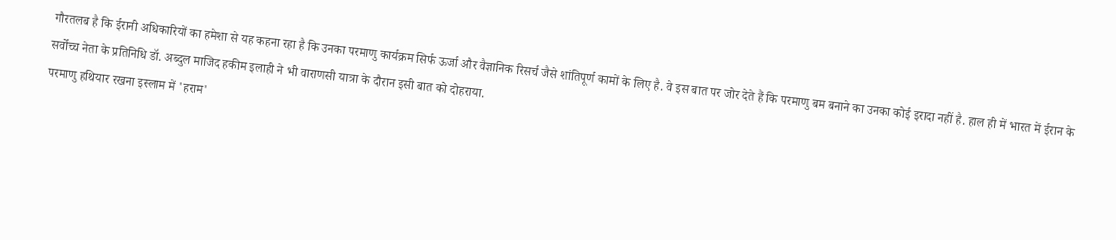गौरतलब है कि ईरानी अधिकारियों का हमेशा से यह कहना रहा है कि उनका परमाणु कार्यक्रम सिर्फ ऊर्जा और वैज्ञानिक रिसर्च जैसे शांतिपूर्ण कामों के लिए है. वे इस बात पर जोर देते हैं कि परमाणु बम बनाने का उनका कोई इरादा नहीं है. हाल ही में भारत में ईरान के सर्वोच्च नेता के प्रतिनिधि डॉ. अब्दुल माजिद हकीम इलाही ने भी वाराणसी यात्रा के दौरान इसी बात को दोहराया.
परमाणु हथियार रखना इस्लाम में 'हराम'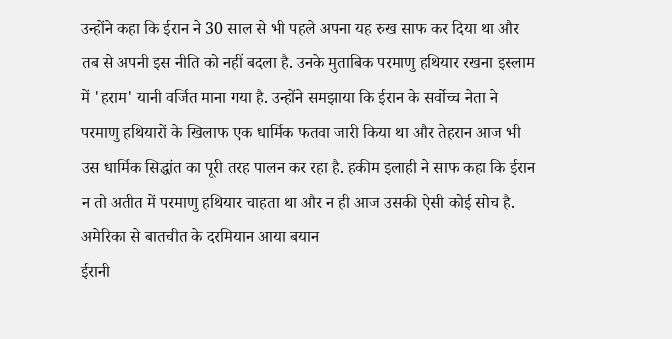उन्होंने कहा कि ईरान ने 30 साल से भी पहले अपना यह रुख साफ कर दिया था और तब से अपनी इस नीति को नहीं बदला है. उनके मुताबिक परमाणु हथियार रखना इस्लाम में 'हराम' यानी वर्जित माना गया है. उन्होंने समझाया कि ईरान के सर्वोच्च नेता ने परमाणु हथियारों के खिलाफ एक धार्मिक फतवा जारी किया था और तेहरान आज भी उस धार्मिक सिद्धांत का पूरी तरह पालन कर रहा है. हकीम इलाही ने साफ कहा कि ईरान न तो अतीत में परमाणु हथियार चाहता था और न ही आज उसकी ऐसी कोई सोच है.
अमेरिका से बातचीत के दरमियान आया बयान
ईरानी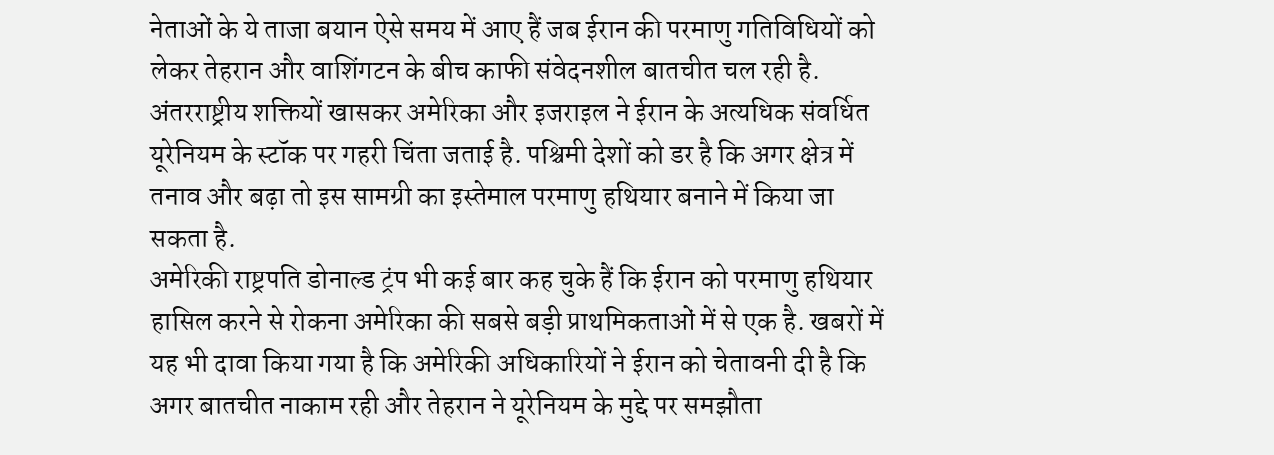नेताओं के ये ताजा बयान ऐसे समय में आए हैं जब ईरान की परमाणु गतिविधियों को लेकर तेहरान और वाशिंगटन के बीच काफी संवेदनशील बातचीत चल रही है. अंतरराष्ट्रीय शक्तियों खासकर अमेरिका और इजराइल ने ईरान के अत्यधिक संवर्धित यूरेनियम के स्टॉक पर गहरी चिंता जताई है. पश्चिमी देशों को डर है कि अगर क्षेत्र में तनाव और बढ़ा तो इस सामग्री का इस्तेमाल परमाणु हथियार बनाने में किया जा सकता है.
अमेरिकी राष्ट्रपति डोनाल्ड ट्रंप भी कई बार कह चुके हैं कि ईरान को परमाणु हथियार हासिल करने से रोकना अमेरिका की सबसे बड़ी प्राथमिकताओं में से एक है. खबरों में यह भी दावा किया गया है कि अमेरिकी अधिकारियों ने ईरान को चेतावनी दी है कि अगर बातचीत नाकाम रही और तेहरान ने यूरेनियम के मुद्दे पर समझौता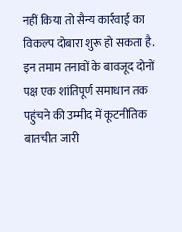नहीं किया तो सैन्य कार्रवाई का विकल्प दोबारा शुरू हो सकता है. इन तमाम तनावों के बावजूद दोनों पक्ष एक शांतिपूर्ण समाधान तक पहुंचने की उम्मीद में कूटनीतिक बातचीत जारी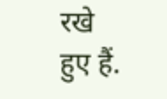रखे हुए हैं.